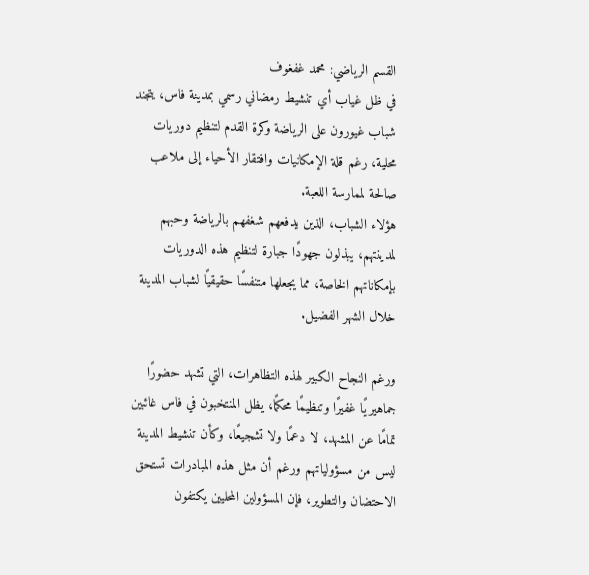القسم الرياضي: محمد غفغوف
في ظل غياب أي تنشيط رمضاني رسمي بمدينة فاس، يتجند شباب غيورون على الرياضة وكرة القدم لتنظيم دوريات محلية، رغم قلة الإمكانيات وافتقار الأحياء إلى ملاعب صالحة لممارسة اللعبة.
هؤلاء الشباب، الذين يدفعهم شغفهم بالرياضة وحبهم لمدينتهم، يبذلون جهودًا جبارة لتنظيم هذه الدوريات بإمكاناتهم الخاصة، مما يجعلها متنفسًا حقيقيًا لشباب المدينة خلال الشهر الفضيل.

ورغم النجاح الكبير لهذه التظاهرات، التي تشهد حضورًا جماهيريًا غفيرًا وتنظيمًا محكمًا، يظل المنتخبون في فاس غائبين تمامًا عن المشهد، لا دعمًا ولا تشجيعًا، وكأن تنشيط المدينة ليس من مسؤولياتهم ورغم أن مثل هذه المبادرات تستحق الاحتضان والتطوير، فإن المسؤولين المحليين يكتفون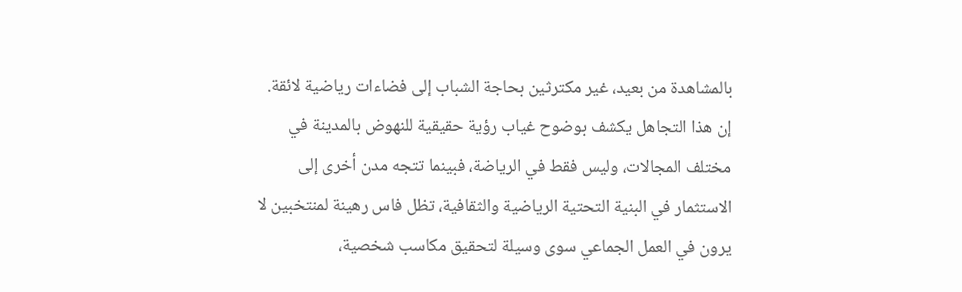بالمشاهدة من بعيد، غير مكترثين بحاجة الشباب إلى فضاءات رياضية لائقة.
إن هذا التجاهل يكشف بوضوح غياب رؤية حقيقية للنهوض بالمدينة في مختلف المجالات، وليس فقط في الرياضة، فبينما تتجه مدن أخرى إلى الاستثمار في البنية التحتية الرياضية والثقافية، تظل فاس رهينة لمنتخبين لا يرون في العمل الجماعي سوى وسيلة لتحقيق مكاسب شخصية،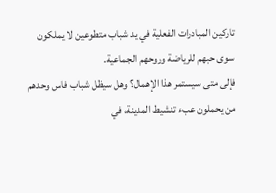تاركين المبادرات الفعلية في يد شباب متطوعين لا يملكون سوى حبهم للرياضة وروحهم الجماعية.
فإلى متى سيستمر هذا الإهمال؟ وهل سيظل شباب فاس وحدهم من يحملون عبء تنشيط المدينة، في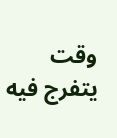وقت يتفرج فيه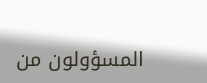المسؤولون من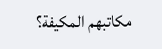مكاتبهم المكيفة؟